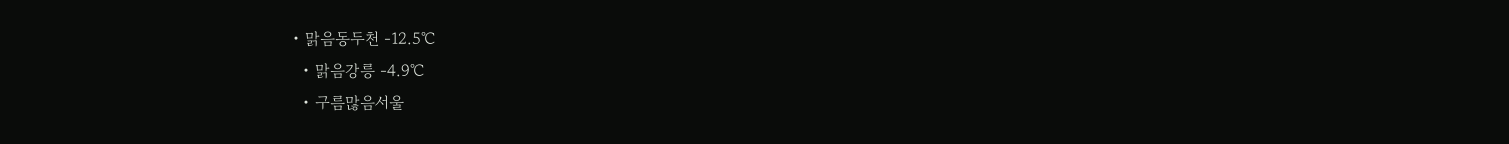• 맑음동두천 -12.5℃
  • 맑음강릉 -4.9℃
  • 구름많음서울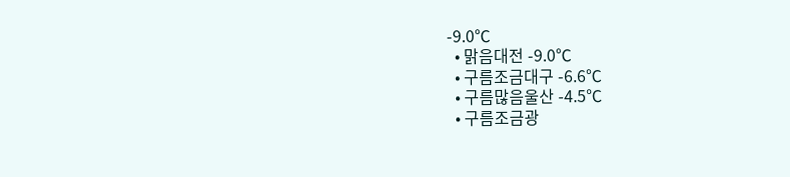-9.0℃
  • 맑음대전 -9.0℃
  • 구름조금대구 -6.6℃
  • 구름많음울산 -4.5℃
  • 구름조금광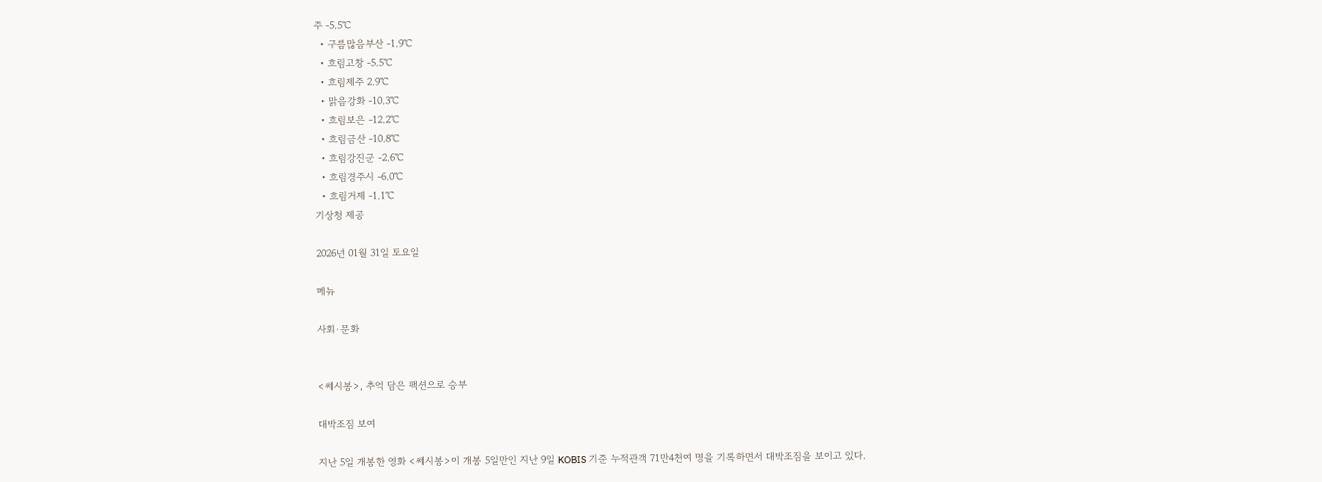주 -5.5℃
  • 구름많음부산 -1.9℃
  • 흐림고창 -5.5℃
  • 흐림제주 2.9℃
  • 맑음강화 -10.3℃
  • 흐림보은 -12.2℃
  • 흐림금산 -10.8℃
  • 흐림강진군 -2.6℃
  • 흐림경주시 -6.0℃
  • 흐림거제 -1.1℃
기상청 제공

2026년 01월 31일 토요일

메뉴

사회·문화


<쎄시봉>, 추억 담은 팩션으로 승부

대박조짐 보여

지난 5일 개봉한 영화 <쎄시봉>이 개봉 5일만인 지난 9일 KOBIS 기준 누적관객 71만4천여 명을 기록하면서 대박조짐을 보이고 있다.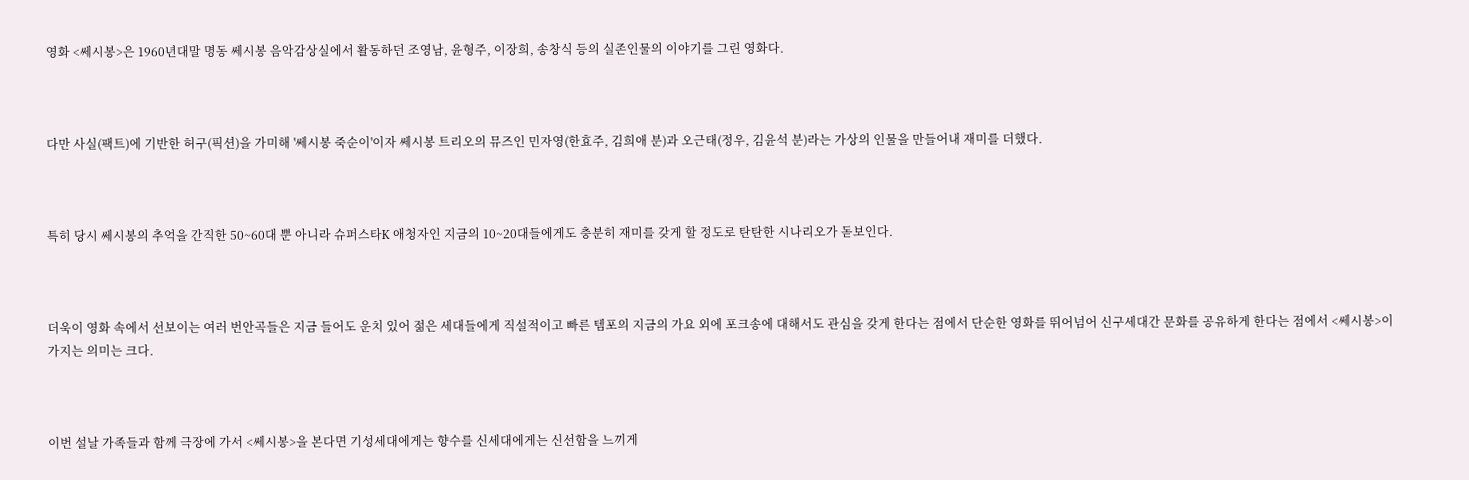영화 <쎄시봉>은 1960년대말 명동 쎄시봉 음악감상실에서 활동하던 조영남, 윤형주, 이장희, 송창식 등의 실존인물의 이야기를 그린 영화다.



다만 사실(팩트)에 기반한 허구(픽션)을 가미해 '쎄시봉 죽순이'이자 쎄시봉 트리오의 뮤즈인 민자영(한효주, 김희애 분)과 오근태(정우, 김윤석 분)라는 가상의 인물을 만들어내 재미를 더했다.



특히 당시 쎄시봉의 추억을 간직한 50~60대 뿐 아니라 슈퍼스타K 애청자인 지금의 10~20대들에게도 충분히 재미를 갖게 할 정도로 탄탄한 시나리오가 돋보인다.



더욱이 영화 속에서 선보이는 여러 번안곡들은 지금 들어도 운치 있어 젊은 세대들에게 직설적이고 빠른 템포의 지금의 가요 외에 포크송에 대해서도 관심을 갖게 한다는 점에서 단순한 영화를 뛰어넘어 신구세대간 문화를 공유하게 한다는 점에서 <쎄시봉>이 가지는 의미는 크다.



이번 설날 가족들과 함께 극장에 가서 <쎄시봉>을 본다면 기성세대에게는 향수를 신세대에게는 신선함을 느끼게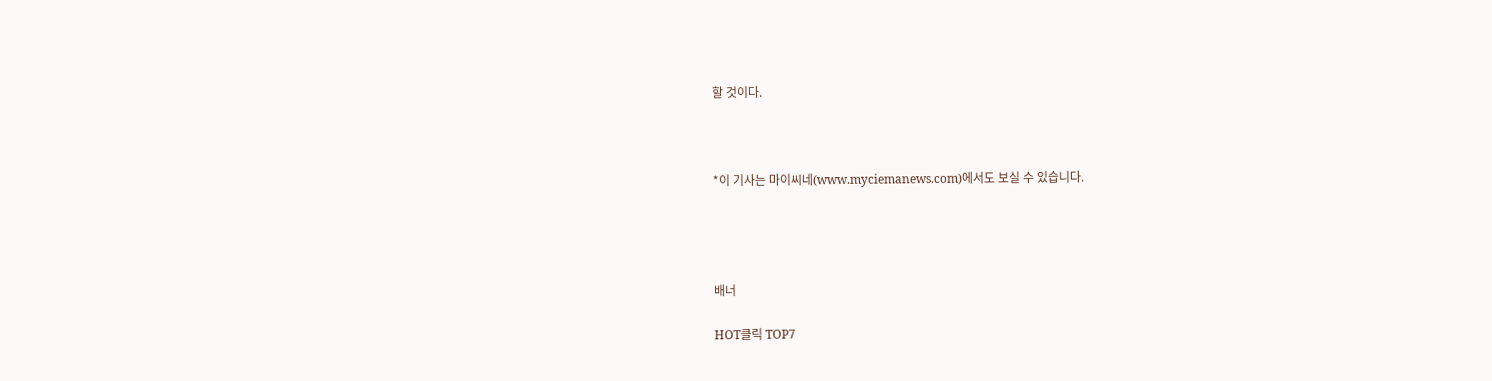할 것이다.



*이 기사는 마이씨네(www.myciemanews.com)에서도 보실 수 있습니다.




배너

HOT클릭 TOP7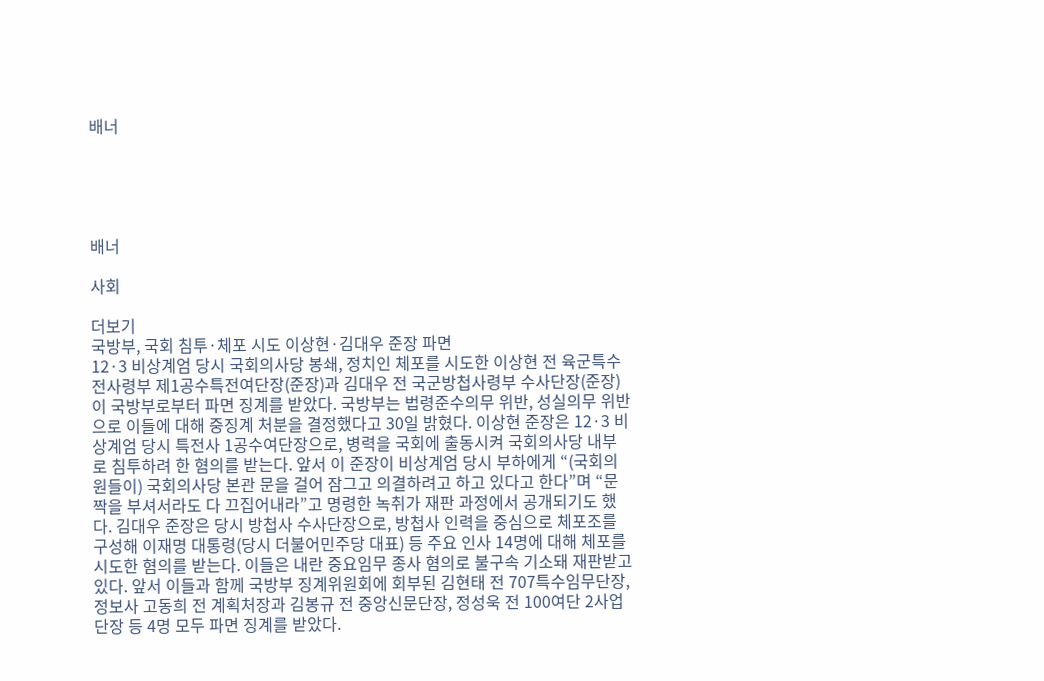배너





배너

사회

더보기
국방부, 국회 침투·체포 시도 이상현·김대우 준장 파면
12·3 비상계엄 당시 국회의사당 봉쇄, 정치인 체포를 시도한 이상현 전 육군특수전사령부 제1공수특전여단장(준장)과 김대우 전 국군방첩사령부 수사단장(준장)이 국방부로부터 파면 징계를 받았다. 국방부는 법령준수의무 위반, 성실의무 위반으로 이들에 대해 중징계 처분을 결정했다고 30일 밝혔다. 이상현 준장은 12·3 비상계엄 당시 특전사 1공수여단장으로, 병력을 국회에 출동시켜 국회의사당 내부로 침투하려 한 혐의를 받는다. 앞서 이 준장이 비상계엄 당시 부하에게 “(국회의원들이) 국회의사당 본관 문을 걸어 잠그고 의결하려고 하고 있다고 한다”며 “문짝을 부셔서라도 다 끄집어내라”고 명령한 녹취가 재판 과정에서 공개되기도 했다. 김대우 준장은 당시 방첩사 수사단장으로, 방첩사 인력을 중심으로 체포조를 구성해 이재명 대통령(당시 더불어민주당 대표) 등 주요 인사 14명에 대해 체포를 시도한 혐의를 받는다. 이들은 내란 중요임무 종사 혐의로 불구속 기소돼 재판받고 있다. 앞서 이들과 함께 국방부 징계위원회에 회부된 김현태 전 707특수임무단장, 정보사 고동희 전 계획처장과 김봉규 전 중앙신문단장, 정성욱 전 100여단 2사업단장 등 4명 모두 파면 징계를 받았다.